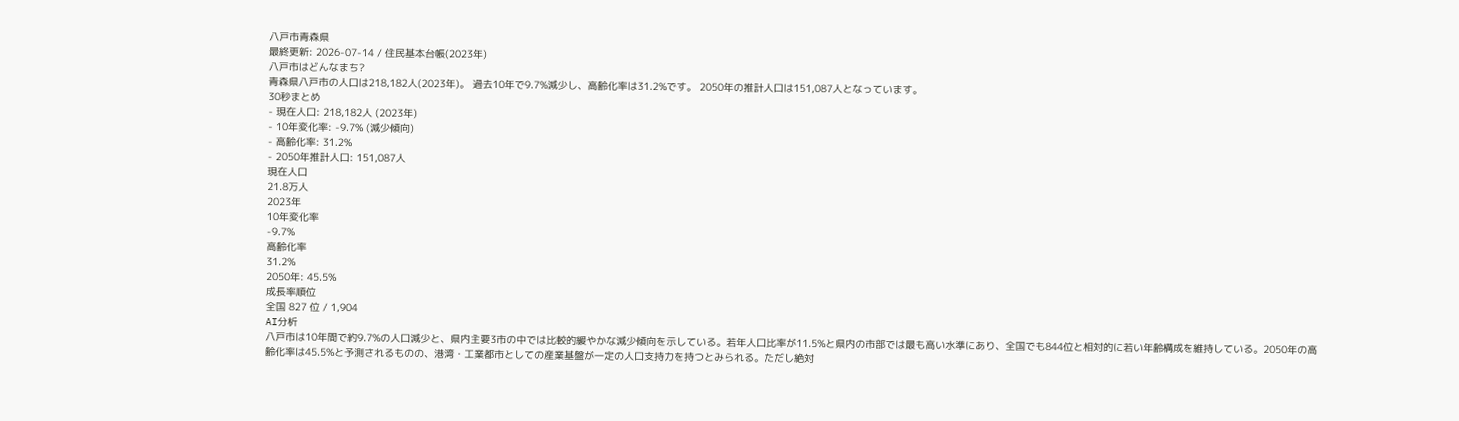八戸市青森県
最終更新: 2026-07-14 / 住民基本台帳(2023年)
八戸市はどんなまち?
青森県八戸市の人口は218,182人(2023年)。 過去10年で9.7%減少し、高齢化率は31.2%です。 2050年の推計人口は151,087人となっています。
30秒まとめ
- 現在人口: 218,182人 (2023年)
- 10年変化率: -9.7% (減少傾向)
- 高齢化率: 31.2%
- 2050年推計人口: 151,087人
現在人口
21.8万人
2023年
10年変化率
-9.7%
高齢化率
31.2%
2050年: 45.5%
成長率順位
全国 827 位 / 1,904
AI分析
八戸市は10年間で約9.7%の人口減少と、県内主要3市の中では比較的緩やかな減少傾向を示している。若年人口比率が11.5%と県内の市部では最も高い水準にあり、全国でも844位と相対的に若い年齢構成を維持している。2050年の高齢化率は45.5%と予測されるものの、港湾・工業都市としての産業基盤が一定の人口支持力を持つとみられる。ただし絶対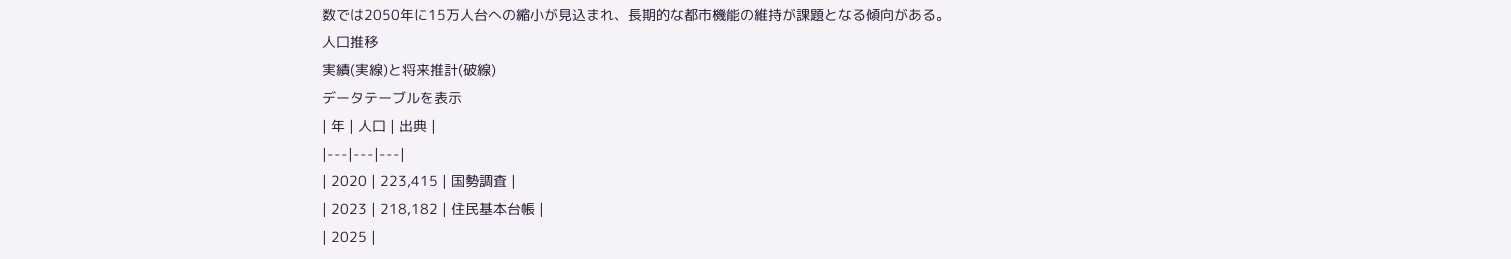数では2050年に15万人台への縮小が見込まれ、長期的な都市機能の維持が課題となる傾向がある。
人口推移
実績(実線)と将来推計(破線)
データテーブルを表示
| 年 | 人口 | 出典 |
|---|---|---|
| 2020 | 223,415 | 国勢調査 |
| 2023 | 218,182 | 住民基本台帳 |
| 2025 |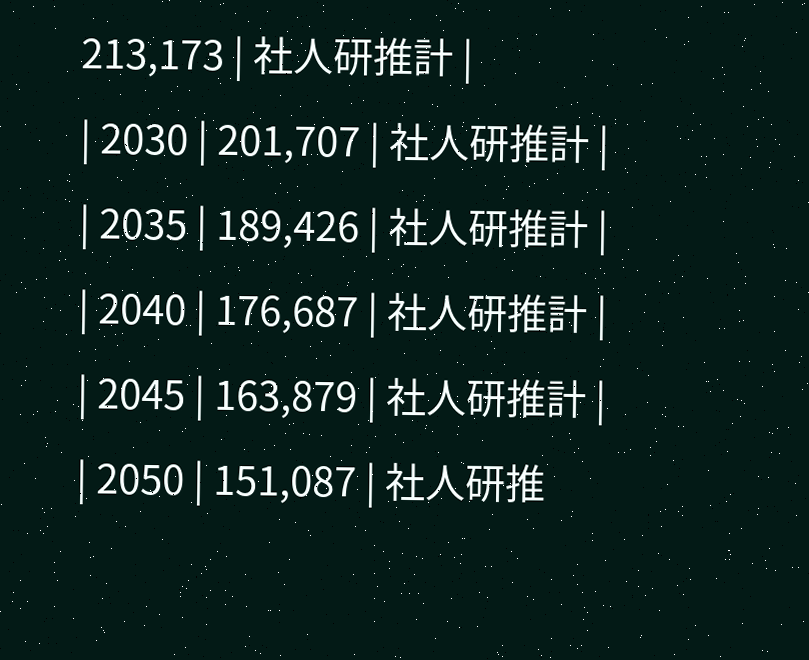213,173 | 社人研推計 |
| 2030 | 201,707 | 社人研推計 |
| 2035 | 189,426 | 社人研推計 |
| 2040 | 176,687 | 社人研推計 |
| 2045 | 163,879 | 社人研推計 |
| 2050 | 151,087 | 社人研推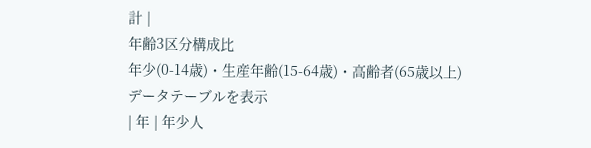計 |
年齢3区分構成比
年少(0-14歳)・生産年齢(15-64歳)・高齢者(65歳以上)
データテーブルを表示
| 年 | 年少人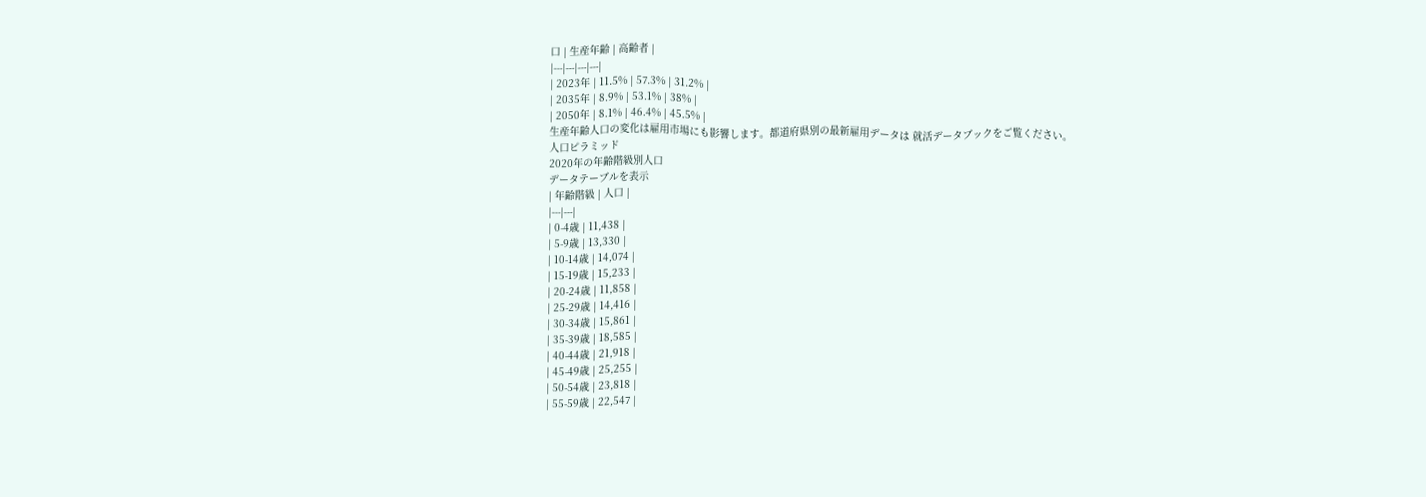口 | 生産年齢 | 高齢者 |
|---|---|---|---|
| 2023年 | 11.5% | 57.3% | 31.2% |
| 2035年 | 8.9% | 53.1% | 38% |
| 2050年 | 8.1% | 46.4% | 45.5% |
生産年齢人口の変化は雇用市場にも影響します。都道府県別の最新雇用データは 就活データブックをご覧ください。
人口ピラミッド
2020年の年齢階級別人口
データテーブルを表示
| 年齢階級 | 人口 |
|---|---|
| 0-4歳 | 11,438 |
| 5-9歳 | 13,330 |
| 10-14歳 | 14,074 |
| 15-19歳 | 15,233 |
| 20-24歳 | 11,858 |
| 25-29歳 | 14,416 |
| 30-34歳 | 15,861 |
| 35-39歳 | 18,585 |
| 40-44歳 | 21,918 |
| 45-49歳 | 25,255 |
| 50-54歳 | 23,818 |
| 55-59歳 | 22,547 |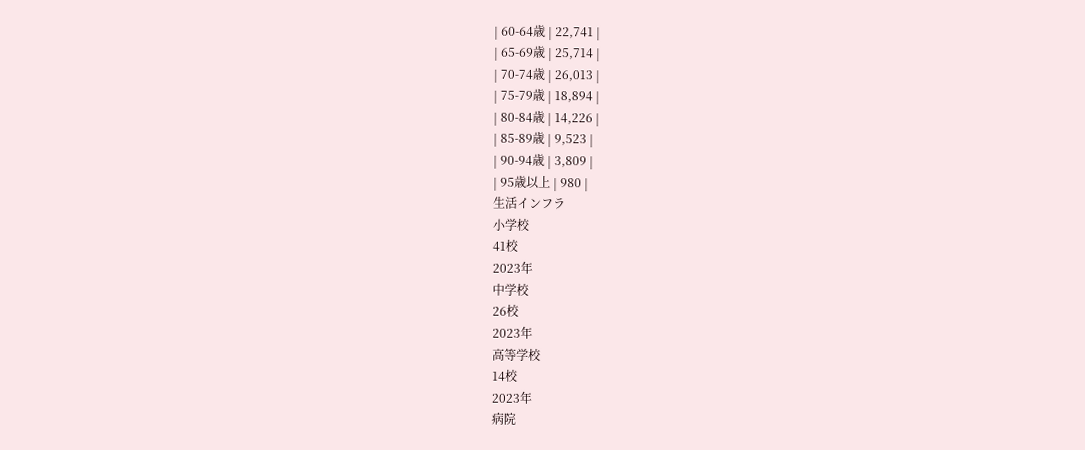| 60-64歳 | 22,741 |
| 65-69歳 | 25,714 |
| 70-74歳 | 26,013 |
| 75-79歳 | 18,894 |
| 80-84歳 | 14,226 |
| 85-89歳 | 9,523 |
| 90-94歳 | 3,809 |
| 95歳以上 | 980 |
生活インフラ
小学校
41校
2023年
中学校
26校
2023年
高等学校
14校
2023年
病院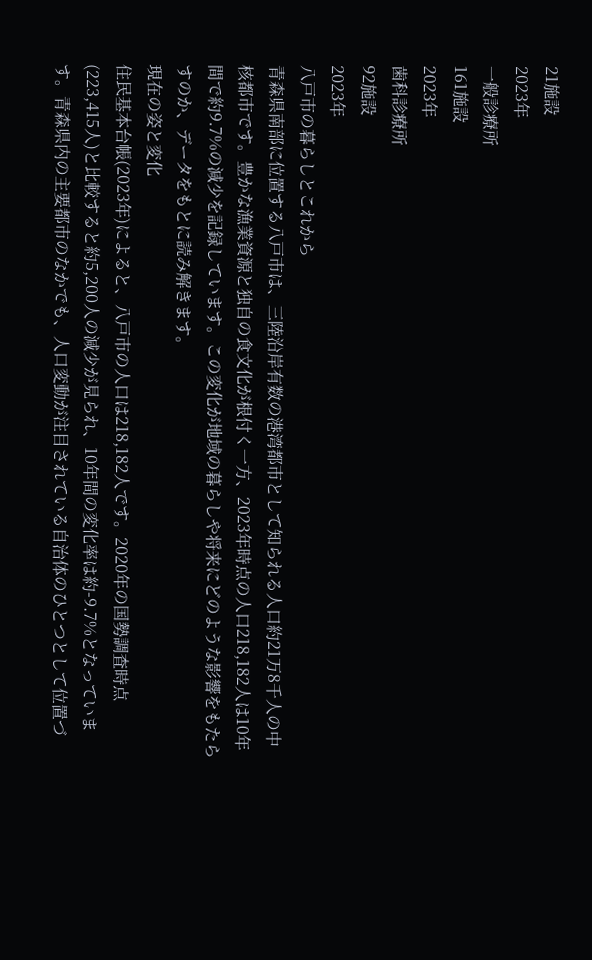21施設
2023年
一般診療所
161施設
2023年
歯科診療所
92施設
2023年
八戸市の暮らしとこれから
青森県南部に位置する八戸市は、三陸沿岸有数の港湾都市として知られる人口約21万8千人の中核都市です。豊かな漁業資源と独自の食文化が根付く一方、2023年時点の人口218,182人は10年間で約9.7%の減少を記録しています。この変化が地域の暮らしや将来にどのような影響をもたらすのか、データをもとに読み解きます。
現在の姿と変化
住民基本台帳(2023年)によると、八戸市の人口は218,182人です。2020年の国勢調査時点(223,415人)と比較すると約5,200人の減少が見られ、10年間の変化率は約-9.7%となっています。青森県内の主要都市のなかでも、人口変動が注目されている自治体のひとつとして位置づ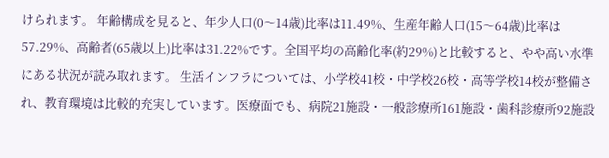けられます。 年齢構成を見ると、年少人口(0〜14歳)比率は11.49%、生産年齢人口(15〜64歳)比率は57.29%、高齢者(65歳以上)比率は31.22%です。全国平均の高齢化率(約29%)と比較すると、やや高い水準にある状況が読み取れます。 生活インフラについては、小学校41校・中学校26校・高等学校14校が整備され、教育環境は比較的充実しています。医療面でも、病院21施設・一般診療所161施設・歯科診療所92施設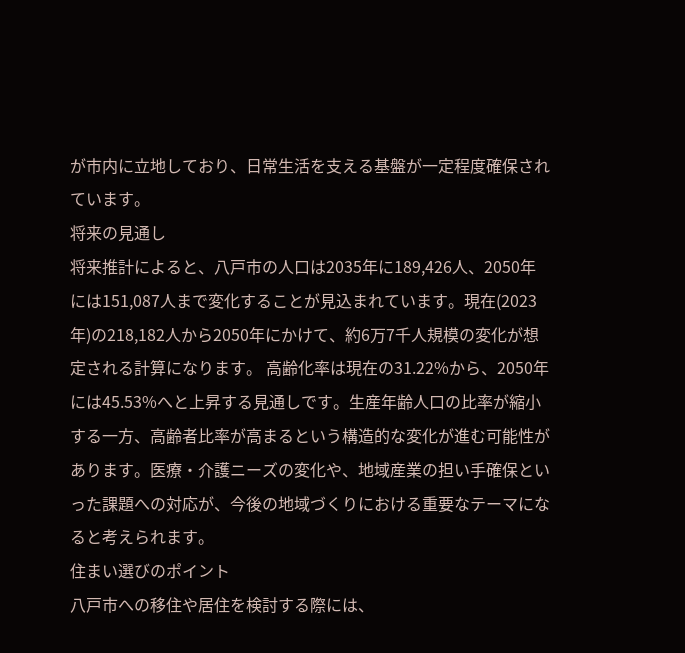が市内に立地しており、日常生活を支える基盤が一定程度確保されています。
将来の見通し
将来推計によると、八戸市の人口は2035年に189,426人、2050年には151,087人まで変化することが見込まれています。現在(2023年)の218,182人から2050年にかけて、約6万7千人規模の変化が想定される計算になります。 高齢化率は現在の31.22%から、2050年には45.53%へと上昇する見通しです。生産年齢人口の比率が縮小する一方、高齢者比率が高まるという構造的な変化が進む可能性があります。医療・介護ニーズの変化や、地域産業の担い手確保といった課題への対応が、今後の地域づくりにおける重要なテーマになると考えられます。
住まい選びのポイント
八戸市への移住や居住を検討する際には、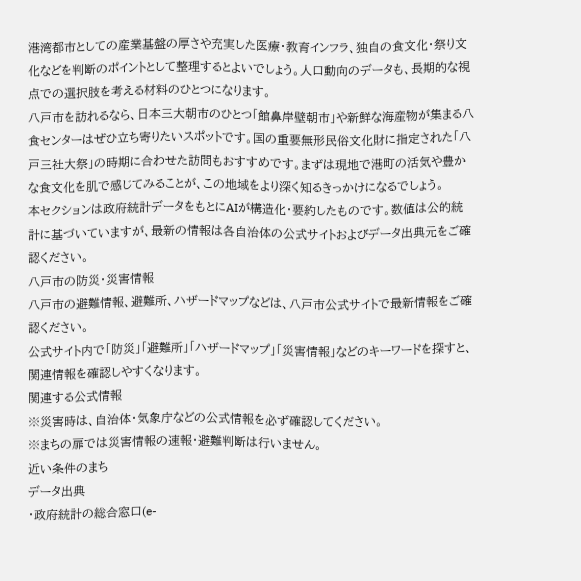港湾都市としての産業基盤の厚さや充実した医療・教育インフラ、独自の食文化・祭り文化などを判断のポイントとして整理するとよいでしょう。人口動向のデータも、長期的な視点での選択肢を考える材料のひとつになります。
八戸市を訪れるなら、日本三大朝市のひとつ「館鼻岸壁朝市」や新鮮な海産物が集まる八食センターはぜひ立ち寄りたいスポットです。国の重要無形民俗文化財に指定された「八戸三社大祭」の時期に合わせた訪問もおすすめです。まずは現地で港町の活気や豊かな食文化を肌で感じてみることが、この地域をより深く知るきっかけになるでしょう。
本セクションは政府統計データをもとにAIが構造化・要約したものです。数値は公的統計に基づいていますが、最新の情報は各自治体の公式サイトおよびデータ出典元をご確認ください。
八戸市の防災・災害情報
八戸市の避難情報、避難所、ハザードマップなどは、八戸市公式サイトで最新情報をご確認ください。
公式サイト内で「防災」「避難所」「ハザードマップ」「災害情報」などのキーワードを探すと、関連情報を確認しやすくなります。
関連する公式情報
※災害時は、自治体・気象庁などの公式情報を必ず確認してください。
※まちの扉では災害情報の速報・避難判断は行いません。
近い条件のまち
データ出典
・政府統計の総合窓口(e-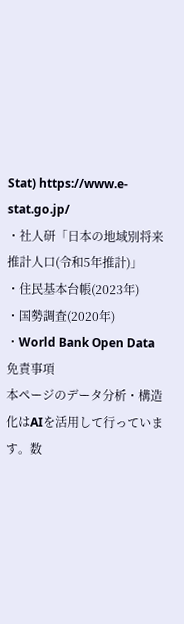Stat) https://www.e-stat.go.jp/
・社人研「日本の地域別将来推計人口(令和5年推計)」
・住民基本台帳(2023年)
・国勢調査(2020年)
・World Bank Open Data
免責事項
本ページのデータ分析・構造化はAIを活用して行っています。数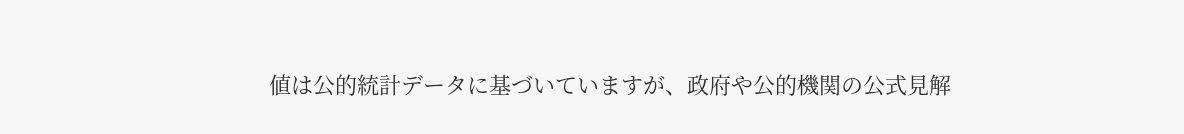値は公的統計データに基づいていますが、政府や公的機関の公式見解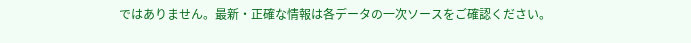ではありません。最新・正確な情報は各データの一次ソースをご確認ください。